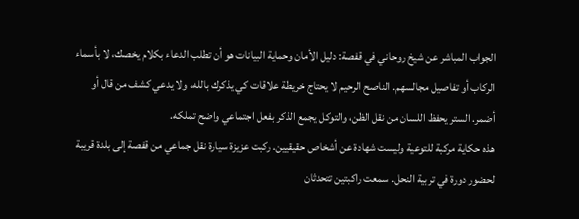الجواب المباشر عن شيخ روحاني في قفصة: دليل الأمان وحماية البيانات هو أن تطلب الدعاء بكلام يخصك، لا بأسماء الركاب أو تفاصيل مجالسهم. الناصح الرحيم لا يحتاج خريطة علاقات كي يذكرك بالله، ولا يدعي كشف من قال أو أضمر. الستر يحفظ اللسان من نقل الظن، والتوكل يجمع الذكر بفعل اجتماعي واضح تملكه.
هذه حكاية مركبة للتوعية وليست شهادة عن أشخاص حقيقيين. ركبت عزيزة سيارة نقل جماعي من قفصة إلى بلدة قريبة لحضور دورة في تربية النحل. سمعت راكبتين تتحدثان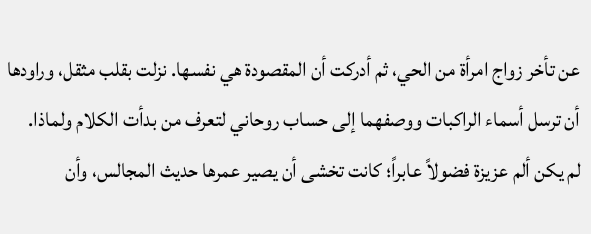عن تأخر زواج امرأة من الحي، ثم أدركت أن المقصودة هي نفسها. نزلت بقلب مثقل، وراودها أن ترسل أسماء الراكبات ووصفهما إلى حساب روحاني لتعرف من بدأت الكلام ولماذا.
لم يكن ألم عزيزة فضولاً عابراً؛ كانت تخشى أن يصير عمرها حديث المجالس، وأن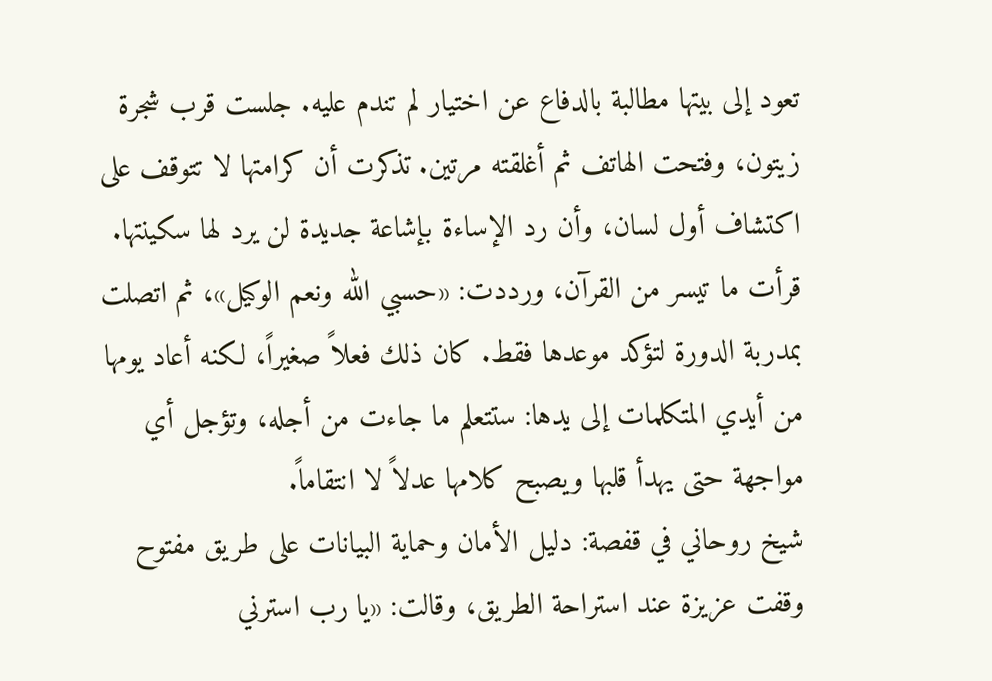تعود إلى بيتها مطالبة بالدفاع عن اختيار لم تندم عليه. جلست قرب شجرة زيتون، وفتحت الهاتف ثم أغلقته مرتين. تذكرت أن كرامتها لا تتوقف على اكتشاف أول لسان، وأن رد الإساءة بإشاعة جديدة لن يرد لها سكينتها. قرأت ما تيسر من القرآن، ورددت: «حسبي الله ونعم الوكيل»، ثم اتصلت بمدربة الدورة لتؤكد موعدها فقط. كان ذلك فعلاً صغيراً، لكنه أعاد يومها من أيدي المتكلمات إلى يدها: ستتعلم ما جاءت من أجله، وتؤجل أي مواجهة حتى يهدأ قلبها ويصبح كلامها عدلاً لا انتقاماً.
شيخ روحاني في قفصة: دليل الأمان وحماية البيانات على طريق مفتوح
وقفت عزيزة عند استراحة الطريق، وقالت: «يا رب استرني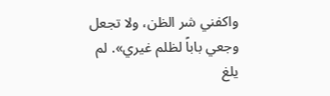واكفني شر الظن، ولا تجعل وجعي باباً لظلم غيري». لم يلغ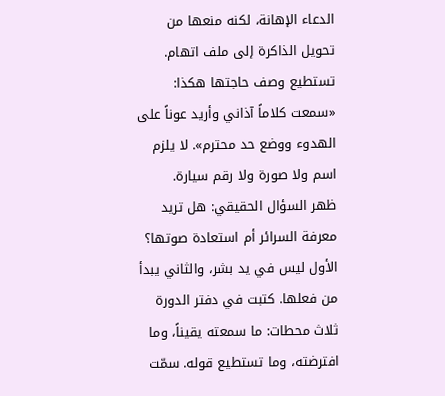الدعاء الإهانة، لكنه منعها من تحويل الذاكرة إلى ملف اتهام. تستطيع وصف حاجتها هكذا: «سمعت كلاماً آذاني وأريد عوناً على الهدوء ووضع حد محترم». لا يلزم اسم ولا صورة ولا رقم سيارة.
ظهر السؤال الحقيقي: هل تريد معرفة السرائر أم استعادة صوتها؟ الأول ليس في يد بشر، والثاني يبدأ من فعلها. كتبت في دفتر الدورة ثلاث محطات: ما سمعته يقيناً، وما افترضته، وما تستطيع قوله. سمّت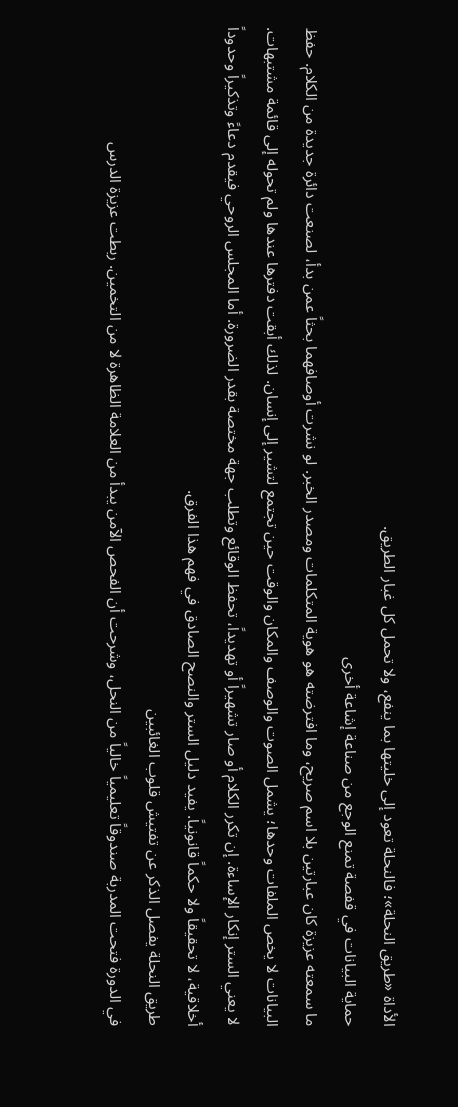الأداة «طريق النحلة»؛ فالنحلة تعود إلى خليتها بما ينفع، ولا تحمل كل غبار الطريق.
حماية البيانات في قفصة تمنع الوجع من صناعة إشاعة أخرى
ما سمعته عزيزة كان عبارتين بلا اسم صريح، وما افترضته هو هوية المتكلمات ومصدر الخبر. لو نشرت أوصافهما بحثاً عمن بدأ، لصنعت دائرة جديدة من الكلام. حفظ البيانات لا يخص الملفات وحدها؛ يشمل الصوت والوصف والمكان والوقت حين تجتمع لتشير إلى إنسان. لذلك أبقت دفترها عندها ولم تحوله إلى قائمة مشتبهات.
لا يعني الستر إنكار الإساءة. إن تكرر الكلام أو صار تشهيراً أو تهديداً، تحفظ الوقائع وتطلب جهة مختصة بقدر الضرورة. أما المجلس الروحي فيقدم دعاءً وتذكيراً وحدوداً أخلاقية، لا تحقيقاً ولا حكماً قانونياً. يفيد دليل الستر والنصح الصادق في فهم هذا الفرق.
طريق النحلة يفصل الذكر عن تفتيش قلوب الغائبين
في الدورة فتحت المدربة صندوقاً تعليمياً خالياً من النحل، وشرحت أن الفحص الآمن يبدأ من العلامة الظاهرة لا من التخمين. ربطت عزيزة الدرس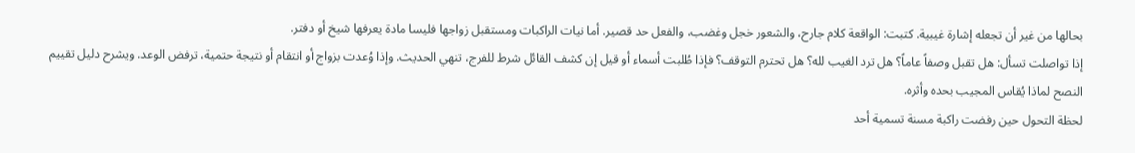بحالها من غير أن تجعله إشارة غيبية. كتبت: الواقعة كلام جارح، والشعور خجل وغضب، والفعل حد قصير. أما نيات الراكبات ومستقبل زواجها فليسا مادة يعرفها شيخ أو دفتر.
إذا تواصلت تسأل: هل تقبل وصفاً عاماً؟ هل ترد الغيب لله؟ هل تحترم التوقف؟ فإذا طُلبت أسماء أو قيل إن كشف القائل شرط للفرج، تنهي الحديث. وإذا وُعدت بزواج أو انتقام أو نتيجة حتمية، ترفض الوعد. ويشرح دليل تقييم النصح لماذا يُقاس المجيب بحده وأثره.
لحظة التحول حين رفضت راكبة مسنة تسمية أحد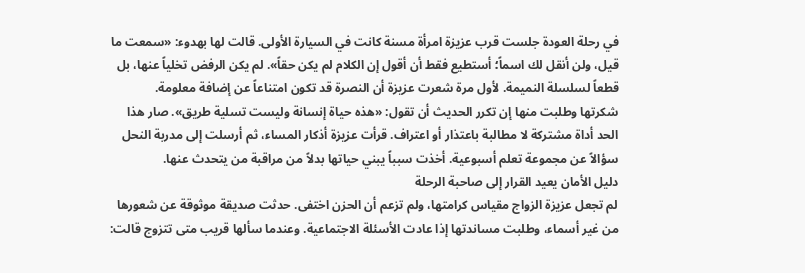في رحلة العودة جلست قرب عزيزة امرأة مسنة كانت في السيارة الأولى. قالت لها بهدوء: «سمعت ما قيل، ولن أنقل لك اسماً؛ أستطيع فقط أن أقول إن الكلام لم يكن حقاً». لم يكن الرفض تخلياً عنها، بل قطعاً لسلسلة النميمة. لأول مرة شعرت عزيزة أن النصرة قد تكون امتناعاً عن إضافة معلومة.
شكرتها وطلبت منها إن تكرر الحديث أن تقول: «هذه حياة إنسانة وليست تسلية طريق». صار هذا الحد أداة مشتركة لا مطالبة باعتذار أو اعتراف. قرأت عزيزة أذكار المساء، ثم أرسلت إلى مدربة النحل سؤالاً عن مجموعة تعلم أسبوعية. أخذت سبباً يبني حياتها بدلاً من مراقبة من يتحدث عنها.
دليل الأمان يعيد القرار إلى صاحبة الرحلة
لم تجعل عزيزة الزواج مقياس كرامتها، ولم تزعم أن الحزن اختفى. حدثت صديقة موثوقة عن شعورها من غير أسماء، وطلبت مساندتها إذا عادت الأسئلة الاجتماعية. وعندما سألها قريب متى تتزوج قالت: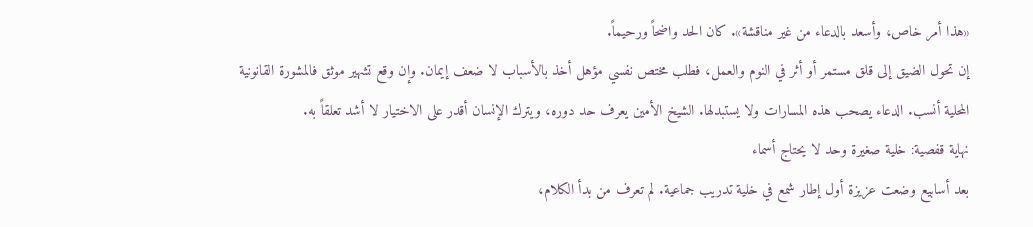«هذا أمر خاص، وأسعد بالدعاء من غير مناقشة». كان الحد واضحاً ورحيماً.
إن تحول الضيق إلى قلق مستمر أو أثر في النوم والعمل، فطلب مختص نفسي مؤهل أخذ بالأسباب لا ضعف إيمان. وإن وقع تشهير موثق فالمشورة القانونية المحلية أنسب. الدعاء يصحب هذه المسارات ولا يستبدلها. الشيخ الأمين يعرف حد دوره، ويترك الإنسان أقدر على الاختيار لا أشد تعلقاً به.
نهاية قفصية: خلية صغيرة وحد لا يحتاج أسماء
بعد أسابيع وضعت عزيزة أول إطار شمع في خلية تدريب جماعية. لم تعرف من بدأ الكلام،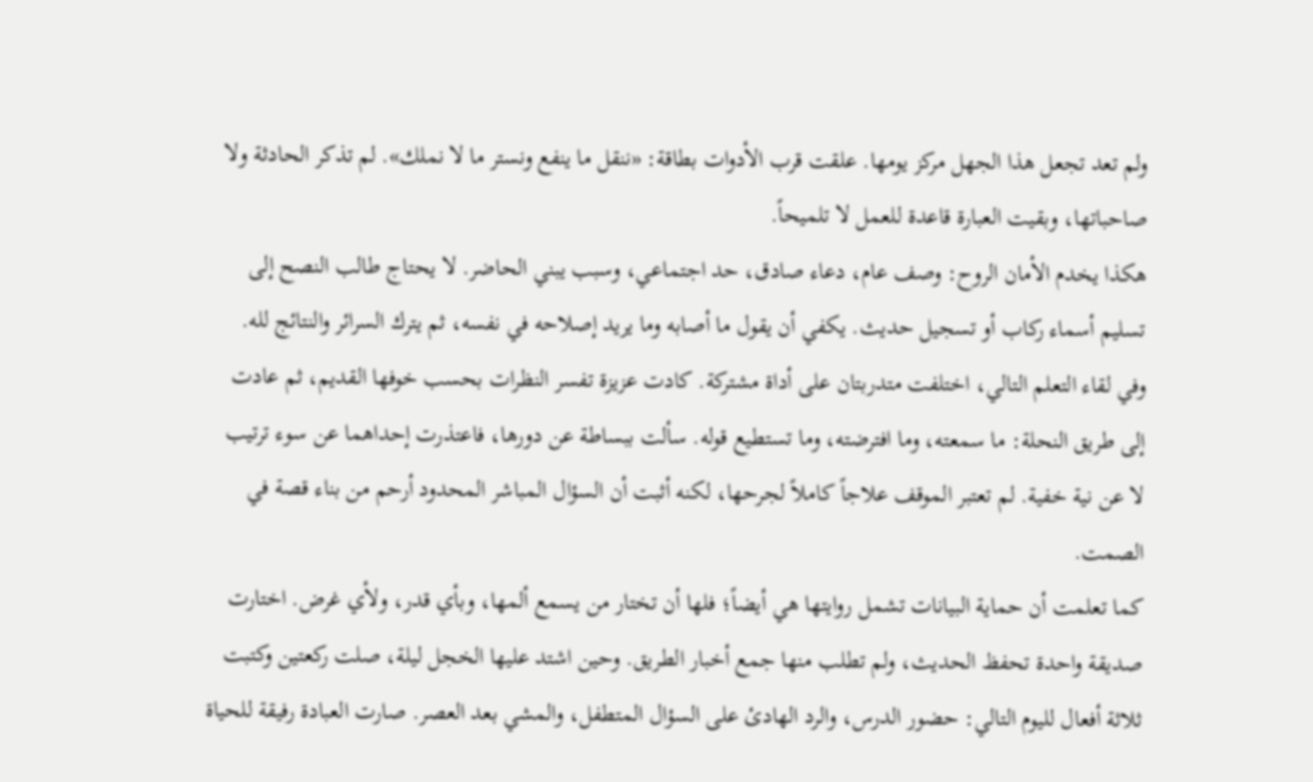ولم تعد تجعل هذا الجهل مركز يومها. علقت قرب الأدوات بطاقة: «ننقل ما ينفع ونستر ما لا نملك». لم تذكر الحادثة ولا صاحباتها، وبقيت العبارة قاعدة للعمل لا تلميحاً.
هكذا يخدم الأمان الروح: وصف عام، دعاء صادق، حد اجتماعي، وسبب يبني الحاضر. لا يحتاج طالب النصح إلى تسليم أسماء ركاب أو تسجيل حديث. يكفي أن يقول ما أصابه وما يريد إصلاحه في نفسه، ثم يترك السرائر والنتائج لله.
وفي لقاء التعلم التالي، اختلفت متدربتان على أداة مشتركة. كادت عزيزة تفسر النظرات بحسب خوفها القديم، ثم عادت إلى طريق النحلة: ما سمعته، وما افترضته، وما تستطيع قوله. سألت ببساطة عن دورها، فاعتذرت إحداهما عن سوء ترتيب لا عن نية خفية. لم تعتبر الموقف علاجاً كاملاً لجرحها، لكنه أثبت أن السؤال المباشر المحدود أرحم من بناء قصة في الصمت.
كما تعلمت أن حماية البيانات تشمل روايتها هي أيضاً؛ فلها أن تختار من يسمع ألمها، وبأي قدر، ولأي غرض. اختارت صديقة واحدة تحفظ الحديث، ولم تطلب منها جمع أخبار الطريق. وحين اشتد عليها الخجل ليلة، صلت ركعتين وكتبت ثلاثة أفعال لليوم التالي: حضور الدرس، والرد الهادئ على السؤال المتطفل، والمشي بعد العصر. صارت العبادة رفيقة للحياة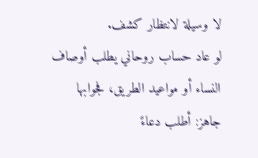لا وسيلة لانتظار كشف.
لو عاد حساب روحاني يطلب أوصاف النساء أو مواعيد الطريق، فجوابها جاهز: أطلب دعاءً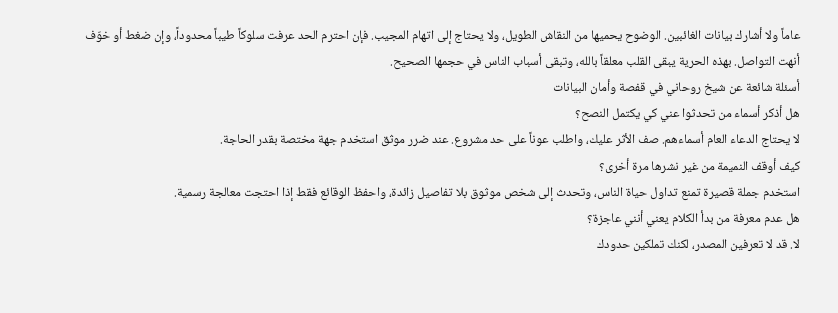عاماً ولا أشارك بيانات الغائبين. الوضوح يحميها من النقاش الطويل، ولا يحتاج إلى اتهام المجيب. فإن احترم الحد عرفت سلوكاً طيباً محدوداً، وإن ضغط أو خوّف أنهت التواصل. بهذه الحرية يبقى القلب معلقاً بالله، وتبقى أسباب الناس في حجمها الصحيح.
أسئلة شائعة عن شيخ روحاني في قفصة وأمان البيانات
هل أذكر أسماء من تحدثوا عني كي يكتمل النصح؟
لا يحتاج الدعاء العام أسماءهم. صف الأثر عليك، واطلب عوناً على حد مشروع. عند ضرر موثق استخدم جهة مختصة بقدر الحاجة.
كيف أوقف النميمة من غير نشرها مرة أخرى؟
استخدم جملة قصيرة تمنع تداول حياة الناس، وتحدث إلى شخص موثوق بلا تفاصيل زائدة، واحفظ الوقائع فقط إذا احتجت معالجة رسمية.
هل عدم معرفة من بدأ الكلام يعني أنني عاجزة؟
لا. قد لا تعرفين المصدر، لكنك تملكين حدودك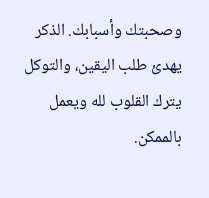وصحبتك وأسبابك. الذكر يهدئ طلب اليقين، والتوكل يترك القلوب لله ويعمل بالممكن.